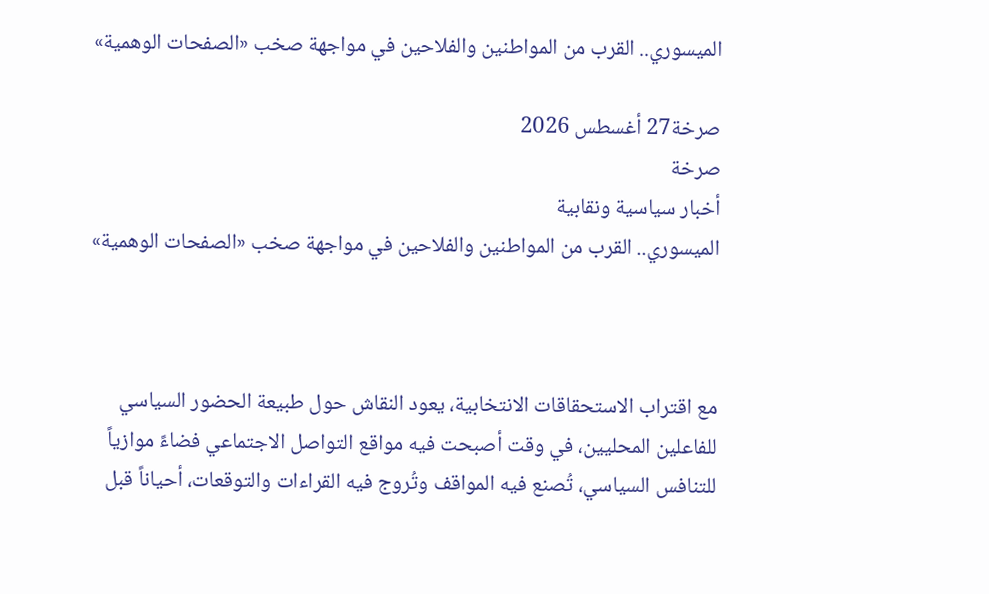الميسوري.. القرب من المواطنين والفلاحين في مواجهة صخب «الصفحات الوهمية»

صرخة27 أغسطس 2026
صرخة
أخبار سياسية ونقابية
الميسوري.. القرب من المواطنين والفلاحين في مواجهة صخب «الصفحات الوهمية»



مع اقتراب الاستحقاقات الانتخابية، يعود النقاش حول طبيعة الحضور السياسي للفاعلين المحليين، في وقت أصبحت فيه مواقع التواصل الاجتماعي فضاءً موازياً للتنافس السياسي، تُصنع فيه المواقف وتُروج فيه القراءات والتوقعات، أحياناً قبل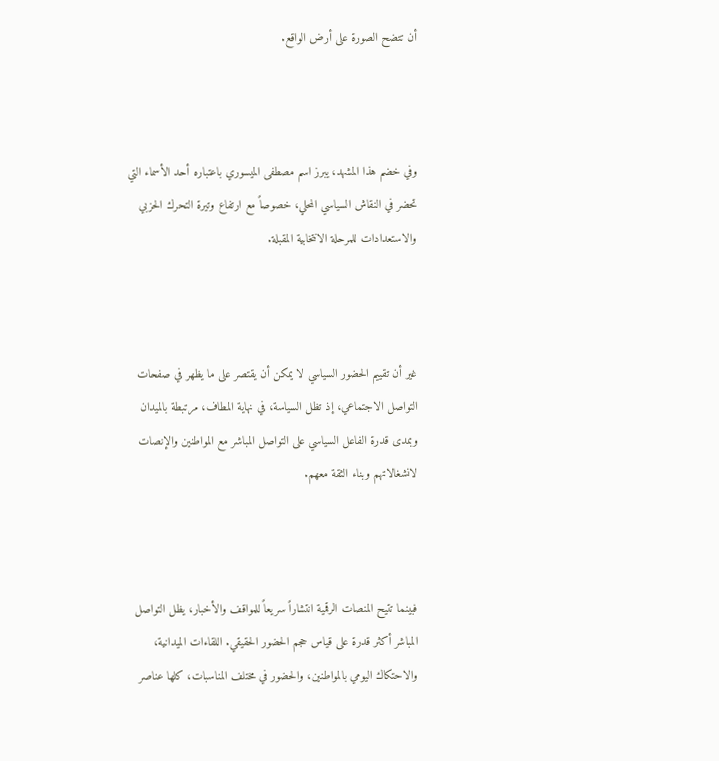أن تتضح الصورة على أرض الواقع.



وفي خضم هذا المشهد، يبرز اسم مصطفى الميسوري باعتباره أحد الأسماء التي تحضر في النقاش السياسي المحلي، خصوصاً مع ارتفاع وتيرة التحرك الحزبي والاستعدادات للمرحلة الانتخابية المقبلة.



غير أن تقييم الحضور السياسي لا يمكن أن يقتصر على ما يظهر في صفحات التواصل الاجتماعي، إذ تظل السياسة، في نهاية المطاف، مرتبطة بالميدان وبمدى قدرة الفاعل السياسي على التواصل المباشر مع المواطنين والإنصات لانشغالاتهم وبناء الثقة معهم.



فبينما تتيح المنصات الرقمية انتشاراً سريعاً للمواقف والأخبار، يظل التواصل المباشر أكثر قدرة على قياس حجم الحضور الحقيقي. اللقاءات الميدانية، والاحتكاك اليومي بالمواطنين، والحضور في مختلف المناسبات، كلها عناصر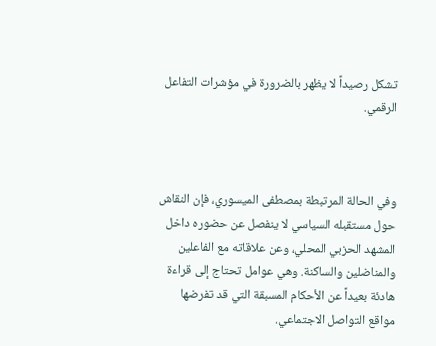تشكل رصيداً لا يظهر بالضرورة في مؤشرات التفاعل الرقمي.



وفي الحالة المرتبطة بمصطفى الميسوري، فإن النقاش حول مستقبله السياسي لا ينفصل عن حضوره داخل المشهد الحزبي المحلي، وعن علاقاته مع الفاعلين والمناضلين والساكنة. وهي عوامل تحتاج إلى قراءة هادئة بعيداً عن الأحكام المسبقة التي قد تفرضها مواقع التواصل الاجتماعي.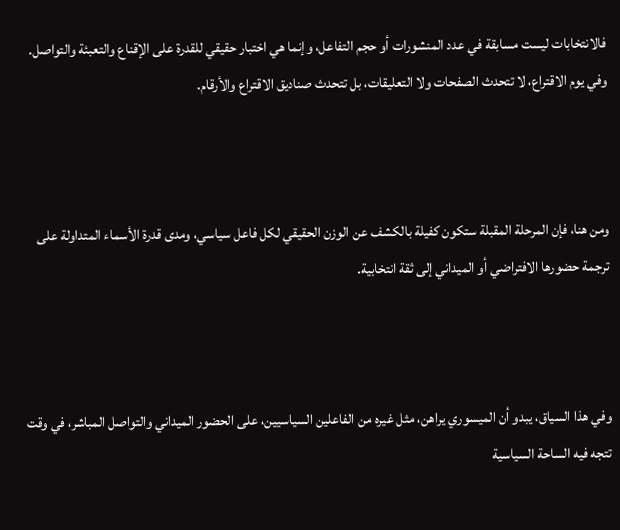فالانتخابات ليست مسابقة في عدد المنشورات أو حجم التفاعل، وإنما هي اختبار حقيقي للقدرة على الإقناع والتعبئة والتواصل. وفي يوم الاقتراع، لا تتحدث الصفحات ولا التعليقات، بل تتحدث صناديق الاقتراع والأرقام.



ومن هنا، فإن المرحلة المقبلة ستكون كفيلة بالكشف عن الوزن الحقيقي لكل فاعل سياسي، ومدى قدرة الأسماء المتداولة على ترجمة حضورها الافتراضي أو الميداني إلى ثقة انتخابية.



وفي هذا السياق، يبدو أن الميسوري يراهن، مثل غيره من الفاعلين السياسيين، على الحضور الميداني والتواصل المباشر، في وقت تتجه فيه الساحة السياسية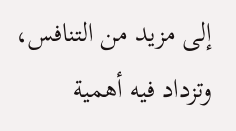إلى مزيد من التنافس، وتزداد فيه أهمية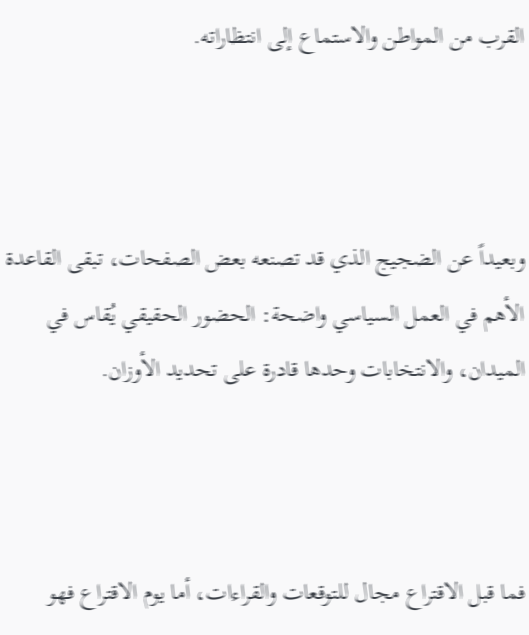القرب من المواطن والاستماع إلى انتظاراته.



وبعيداً عن الضجيج الذي قد تصنعه بعض الصفحات، تبقى القاعدة الأهم في العمل السياسي واضحة: الحضور الحقيقي يُقاس في الميدان، والانتخابات وحدها قادرة على تحديد الأوزان.



فما قبل الاقتراع مجال للتوقعات والقراءات، أما يوم الاقتراع فهو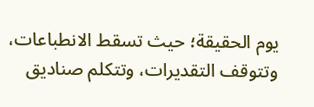يوم الحقيقة؛ حيث تسقط الانطباعات، وتتوقف التقديرات، وتتكلم صناديق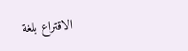الاقتراع بلغة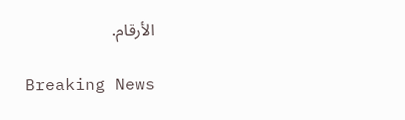الأرقام.

Breaking News